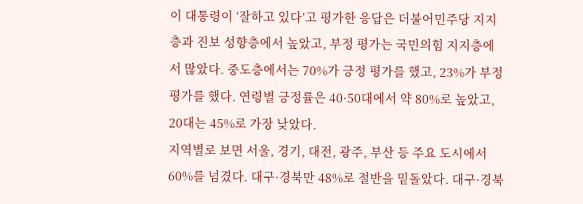이 대통령이 ‘잘하고 있다’고 평가한 응답은 더불어민주당 지지층과 진보 성향층에서 높았고, 부정 평가는 국민의힘 지지층에서 많았다. 중도층에서는 70%가 긍정 평가를 했고, 23%가 부정 평가를 했다. 연령별 긍정률은 40·50대에서 약 80%로 높았고, 20대는 45%로 가장 낮았다.
지역별로 보면 서울, 경기, 대전, 광주, 부산 등 주요 도시에서 60%를 넘겼다. 대구·경북만 48%로 절반을 밑돌았다. 대구·경북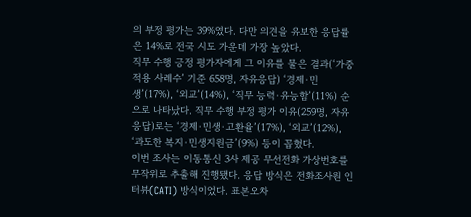의 부정 평가는 39%였다. 다만 의견을 유보한 응답률은 14%로 전국 시도 가운데 가장 높았다.
직무 수행 긍정 평가자에게 그 이유를 물은 결과(‘가중 적용 사례수’ 기준 658명, 자유응답) ‘경제·민생’(17%), ‘외교’(14%), ‘직무 능력·유능함’(11%) 순으로 나타났다. 직무 수행 부정 평가 이유(259명, 자유응답)로는 ‘경제·민생·고환율’(17%), ‘외교’(12%), ‘과도한 복지·민생지원금’(9%) 등이 꼽혔다.
이번 조사는 이동통신 3사 제공 무선전화 가상번호를 무작위로 추출해 진행됐다. 응답 방식은 전화조사원 인터뷰(CATI) 방식이었다. 표본오차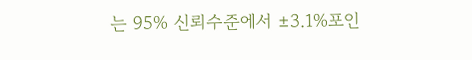는 95% 신뢰수준에서 ±3.1%포인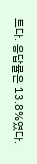트다. 응답률은 13.8%였다.